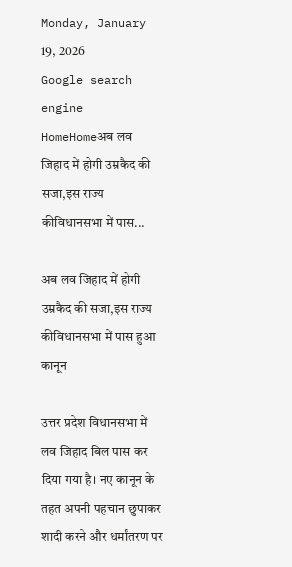Monday, January 19, 2026
Google search engine
HomeHomeअब लव जिहाद में होगी उम्रकैद की सजा,इस राज्य कीविधानसभा में पास...

अब लव जिहाद में होगी उम्रकैद की सजा,इस राज्य कीविधानसभा में पास हुआ कानून

उत्तर प्रदेश विधानसभा में लव जिहाद बिल पास कर दिया गया है। नए कानून के तहत अपनी पहचान छुपाकर शादी करने और धर्मांतरण पर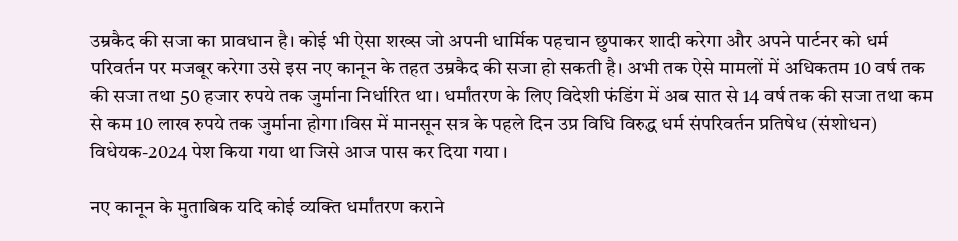उम्रकैद की सजा का प्रावधान है। कोई भी ऐसा शख्स जो अपनी धार्मिक पहचान छुपाकर शादी करेगा और अपने पार्टनर को धर्म परिवर्तन पर मजबूर करेगा उसे इस नए कानून के तहत उम्रकैद की सजा हो सकती है। अभी तक ऐसे मामलों में अधिकतम 10 वर्ष तक की सजा तथा 50 हजार रुपये तक जुर्माना निर्धारित था। धर्मांतरण के लिए विदेशी फंडिंग में अब सात से 14 वर्ष तक की सजा तथा कम से कम 10 लाख रुपये तक जुर्माना होगा।विस में मानसून सत्र के पहले दिन उप्र विधि विरुद्ध धर्म संपरिवर्तन प्रतिषेध (संशोधन) विधेयक-2024 पेश किया गया था जिसे आज पास कर दिया गया ।

नए कानून के मुताबिक यदि कोई व्यक्ति धर्मांतरण कराने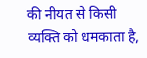की नीयत से किसी व्यक्ति को धमकाता है,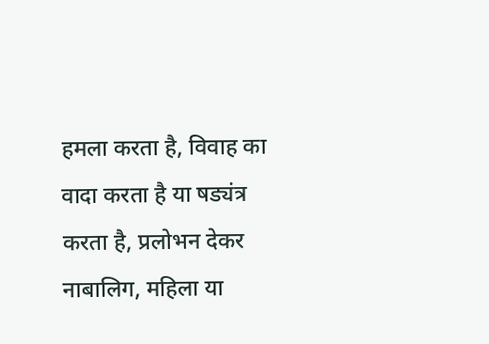हमला करता है, विवाह का वादा करता है या षड्यंत्र करता है, प्रलोभन देकर नाबालिग, महिला या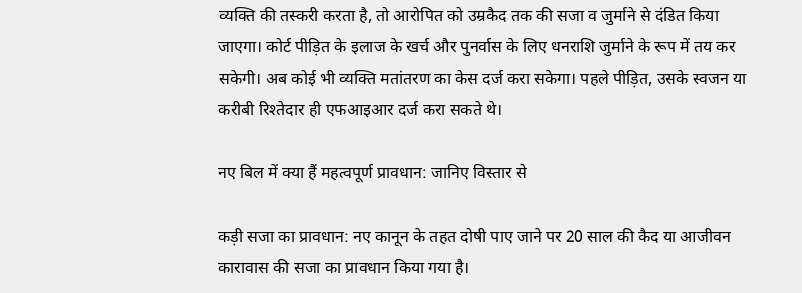व्यक्ति की तस्करी करता है, तो आरोपित को उम्रकैद तक की सजा व जुर्माने से दंडित किया जाएगा। कोर्ट पीड़ित के इलाज के खर्च और पुनर्वास के लिए धनराशि जुर्माने के रूप में तय कर सकेगी। अब कोई भी व्यक्ति मतांतरण का केस दर्ज करा सकेगा। पहले पीड़ित, उसके स्वजन या करीबी रिश्तेदार ही एफआइआर दर्ज करा सकते थे।

नए बिल में क्या हैं महत्वपूर्ण प्रावधान: जानिए विस्तार से

कड़ी सजा का प्रावधान: नए कानून के तहत दोषी पाए जाने पर 20 साल की कैद या आजीवन कारावास की सजा का प्रावधान किया गया है।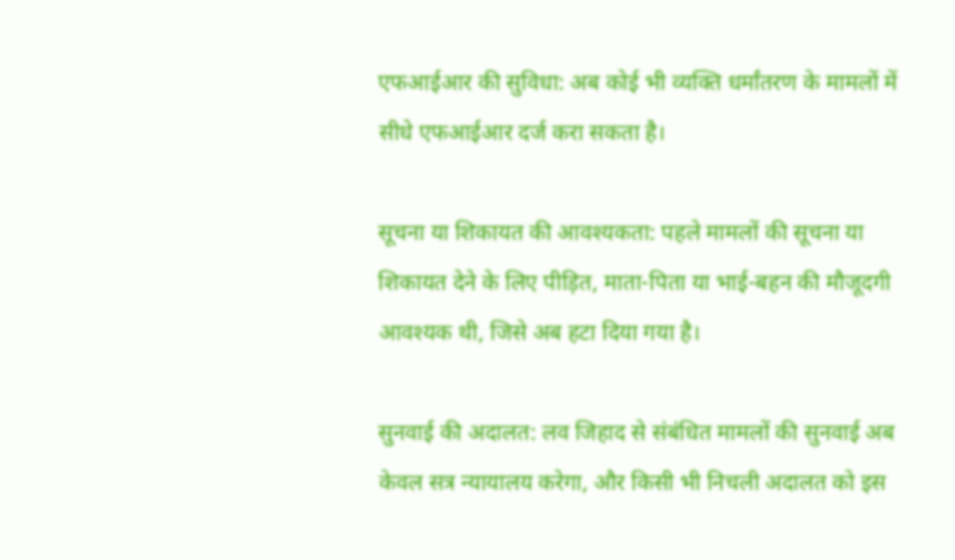एफआईआर की सुविधा: अब कोई भी व्यक्ति धर्मांतरण के मामलों में सीधे एफआईआर दर्ज करा सकता है।

सूचना या शिकायत की आवश्यकता: पहले मामलों की सूचना या शिकायत देने के लिए पीड़ित, माता-पिता या भाई-बहन की मौजूदगी आवश्यक थी, जिसे अब हटा दिया गया है।

सुनवाई की अदालत: लव जिहाद से संबंधित मामलों की सुनवाई अब केवल सत्र न्यायालय करेगा, और किसी भी निचली अदालत को इस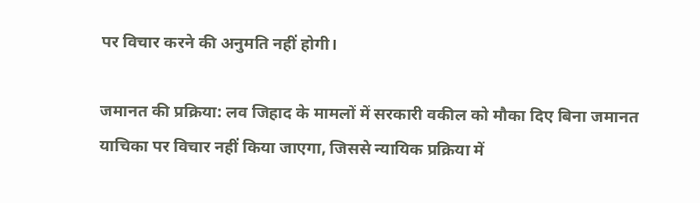पर विचार करने की अनुमति नहीं होगी।

जमानत की प्रक्रिया: लव जिहाद के मामलों में सरकारी वकील को मौका दिए बिना जमानत याचिका पर विचार नहीं किया जाएगा, जिससे न्यायिक प्रक्रिया में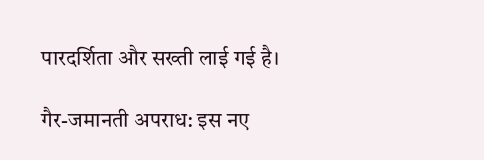पारदर्शिता और सख्ती लाई गई है।

गैर-जमानती अपराध: इस नए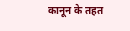कानून के तहत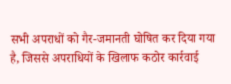सभी अपराधों को गैर-जमानती घोषित कर दिया गया है, जिससे अपराधियों के खिलाफ कठोर कार्रवाई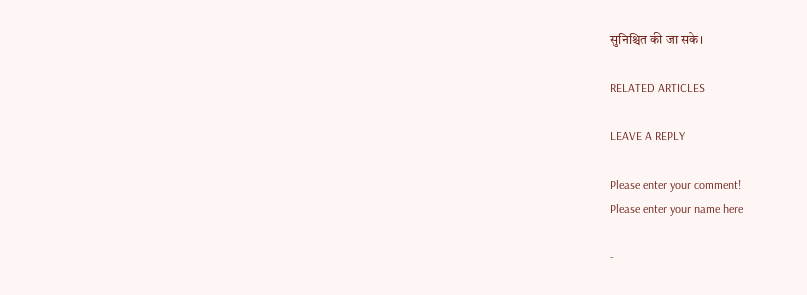सुनिश्चित की जा सके।

RELATED ARTICLES

LEAVE A REPLY

Please enter your comment!
Please enter your name here

-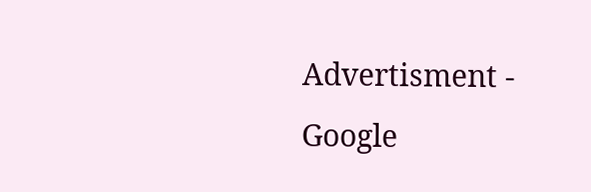Advertisment -
Google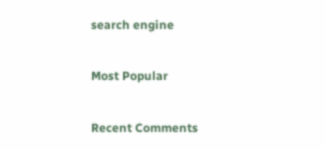search engine

Most Popular

Recent Comments